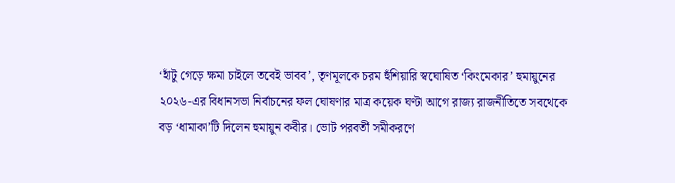‘হাঁটু গেড়ে ক্ষমা চাইলে তবেই ভাবব’, তৃণমূলকে চরম হুঁশিয়ারি স্বঘোষিত ‘কিংমেকার’ হুমায়ুনের
২০২৬-এর বিধানসভা নির্বাচনের ফল ঘোষণার মাত্র কয়েক ঘণ্টা আগে রাজ্য রাজনীতিতে সবথেকে বড় ‘ধামাকা’টি দিলেন হুমায়ুন কবীর। ভোট পরবর্তী সমীকরণে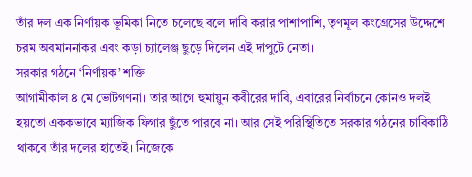তাঁর দল এক নির্ণায়ক ভূমিকা নিতে চলেছে বলে দাবি করার পাশাপাশি, তৃণমূল কংগ্রেসের উদ্দেশে চরম অবমাননাকর এবং কড়া চ্যালেঞ্জ ছুড়ে দিলেন এই দাপুটে নেতা।
সরকার গঠনে ‘নির্ণায়ক’ শক্তি
আগামীকাল ৪ মে ভোটগণনা। তার আগে হুমায়ুন কবীরের দাবি, এবারের নির্বাচনে কোনও দলই হয়তো এককভাবে ম্যাজিক ফিগার ছুঁতে পারবে না। আর সেই পরিস্থিতিতে সরকার গঠনের চাবিকাঠি থাকবে তাঁর দলের হাতেই। নিজেকে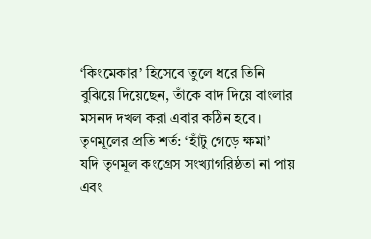‘কিংমেকার’ হিসেবে তুলে ধরে তিনি বুঝিয়ে দিয়েছেন, তাঁকে বাদ দিয়ে বাংলার মসনদ দখল করা এবার কঠিন হবে।
তৃণমূলের প্রতি শর্ত: ‘হাঁটু গেড়ে ক্ষমা’
যদি তৃণমূল কংগ্রেস সংখ্যাগরিষ্ঠতা না পায় এবং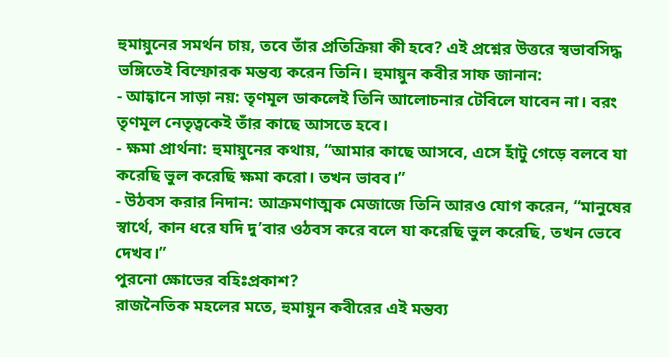হুমায়ুনের সমর্থন চায়, তবে তাঁর প্রতিক্রিয়া কী হবে? এই প্রশ্নের উত্তরে স্বভাবসিদ্ধ ভঙ্গিতেই বিস্ফোরক মন্তব্য করেন তিনি। হুমায়ুন কবীর সাফ জানান:
- আহ্বানে সাড়া নয়: তৃণমূল ডাকলেই তিনি আলোচনার টেবিলে যাবেন না। বরং তৃণমূল নেতৃত্বকেই তাঁর কাছে আসতে হবে।
- ক্ষমা প্রার্থনা: হুমায়ুনের কথায়, “আমার কাছে আসবে, এসে হাঁটু গেড়ে বলবে যা করেছি ভুল করেছি ক্ষমা করো। তখন ভাবব।”
- উঠবস করার নিদান: আক্রমণাত্মক মেজাজে তিনি আরও যোগ করেন, “মানুষের স্বার্থে, কান ধরে যদি দু’বার ওঠবস করে বলে যা করেছি ভুল করেছি, তখন ভেবে দেখব।”
পুরনো ক্ষোভের বহিঃপ্রকাশ?
রাজনৈতিক মহলের মতে, হুমায়ুন কবীরের এই মন্তব্য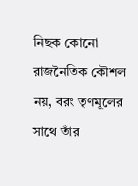নিছক কোনো রাজনৈতিক কৌশল নয়, বরং তৃণমূলের সাথে তাঁর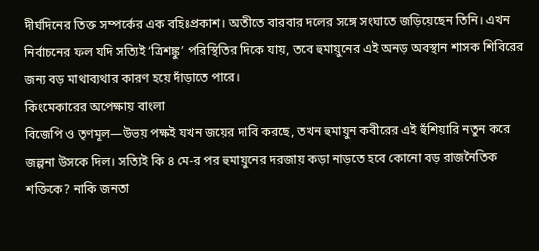দীর্ঘদিনের তিক্ত সম্পর্কের এক বহিঃপ্রকাশ। অতীতে বারবার দলের সঙ্গে সংঘাতে জড়িয়েছেন তিনি। এখন নির্বাচনের ফল যদি সত্যিই ‘ত্রিশঙ্কু’ পরিস্থিতির দিকে যায়, তবে হুমায়ুনের এই অনড় অবস্থান শাসক শিবিরের জন্য বড় মাথাব্যথার কারণ হয়ে দাঁড়াতে পারে।
কিংমেকারের অপেক্ষায় বাংলা
বিজেপি ও তৃণমূল—উভয় পক্ষই যখন জয়ের দাবি করছে, তখন হুমায়ুন কবীরের এই হুঁশিয়ারি নতুন করে জল্পনা উসকে দিল। সত্যিই কি ৪ মে-র পর হুমায়ুনের দরজায় কড়া নাড়তে হবে কোনো বড় রাজনৈতিক শক্তিকে? নাকি জনতা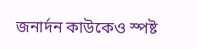জনার্দন কাউকেও স্পষ্ট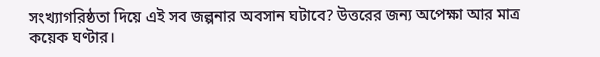সংখ্যাগরিষ্ঠতা দিয়ে এই সব জল্পনার অবসান ঘটাবে? উত্তরের জন্য অপেক্ষা আর মাত্র কয়েক ঘণ্টার।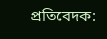প্রতিবেদক: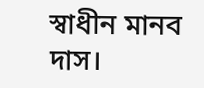স্বাধীন মানব দাস।